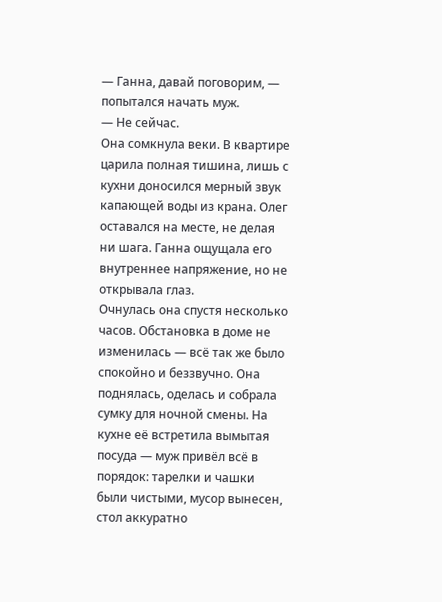— Ганна, давай поговорим, — попытался начать муж.
— Не сейчас.
Она сомкнула веки. В квартире царила полная тишина, лишь с кухни доносился мерный звук капающей воды из крана. Олег оставался на месте, не делая ни шага. Ганна ощущала его внутреннее напряжение, но не открывала глаз.
Очнулась она спустя несколько часов. Обстановка в доме не изменилась — всё так же было спокойно и беззвучно. Она поднялась, оделась и собрала сумку для ночной смены. На кухне её встретила вымытая посуда — муж привёл всё в порядок: тарелки и чашки были чистыми, мусор вынесен, стол аккуратно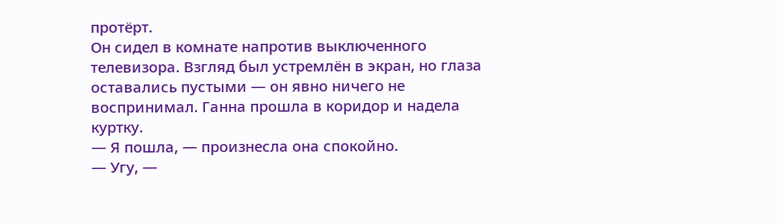протёрт.
Он сидел в комнате напротив выключенного телевизора. Взгляд был устремлён в экран, но глаза оставались пустыми — он явно ничего не воспринимал. Ганна прошла в коридор и надела куртку.
— Я пошла, — произнесла она спокойно.
— Угу, —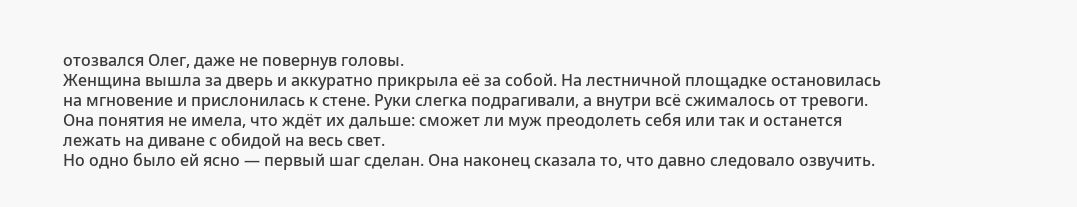отозвался Олег, даже не повернув головы.
Женщина вышла за дверь и аккуратно прикрыла её за собой. На лестничной площадке остановилась на мгновение и прислонилась к стене. Руки слегка подрагивали, а внутри всё сжималось от тревоги. Она понятия не имела, что ждёт их дальше: сможет ли муж преодолеть себя или так и останется лежать на диване с обидой на весь свет.
Но одно было ей ясно — первый шаг сделан. Она наконец сказала то, что давно следовало озвучить.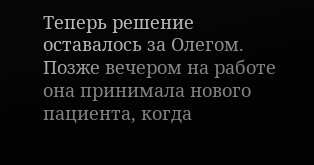Теперь решение оставалось за Олегом.
Позже вечером на работе она принимала нового пациента, когда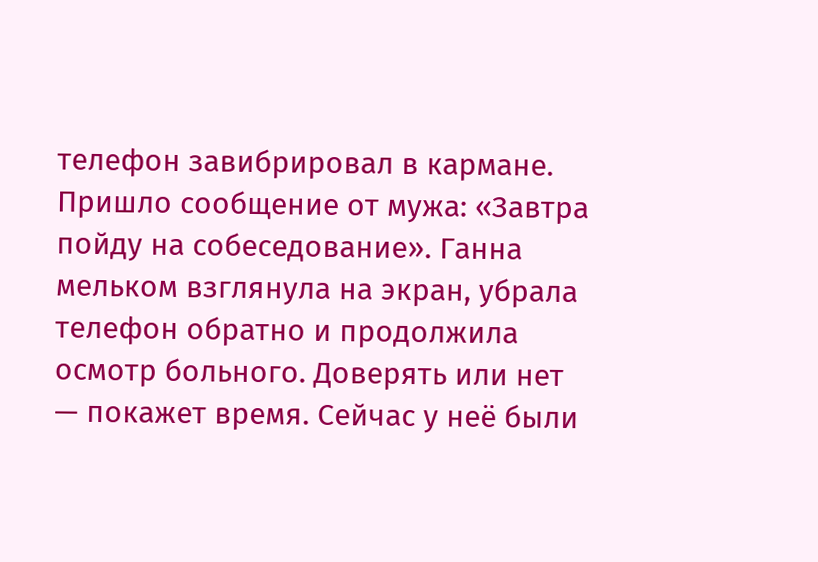телефон завибрировал в кармане. Пришло сообщение от мужа: «Завтра пойду на собеседование». Ганна мельком взглянула на экран, убрала телефон обратно и продолжила осмотр больного. Доверять или нет — покажет время. Сейчас у неё были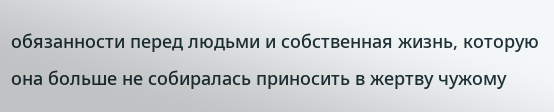обязанности перед людьми и собственная жизнь, которую она больше не собиралась приносить в жертву чужому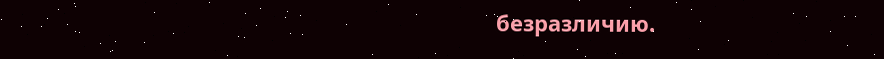безразличию.